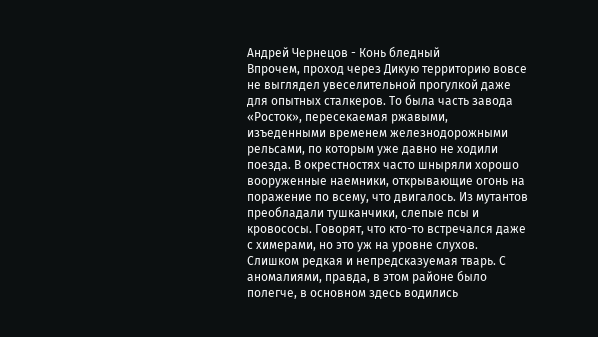Андрей Чернецов - Конь бледный
Впрочем, проход через Дикую территорию вовсе не выглядел увеселительной прогулкой даже для опытных сталкеров. То была часть завода «Росток», пересекаемая ржавыми, изъеденными временем железнодорожными рельсами, по которым уже давно не ходили поезда. В окрестностях часто шныряли хорошо вооруженные наемники, открывающие огонь на поражение по всему, что двигалось. Из мутантов преобладали тушканчики, слепые псы и кровососы. Говорят, что кто-то встречался даже с химерами, но это уж на уровне слухов. Слишком редкая и непредсказуемая тварь. С аномалиями, правда, в этом районе было полегче, в основном здесь водились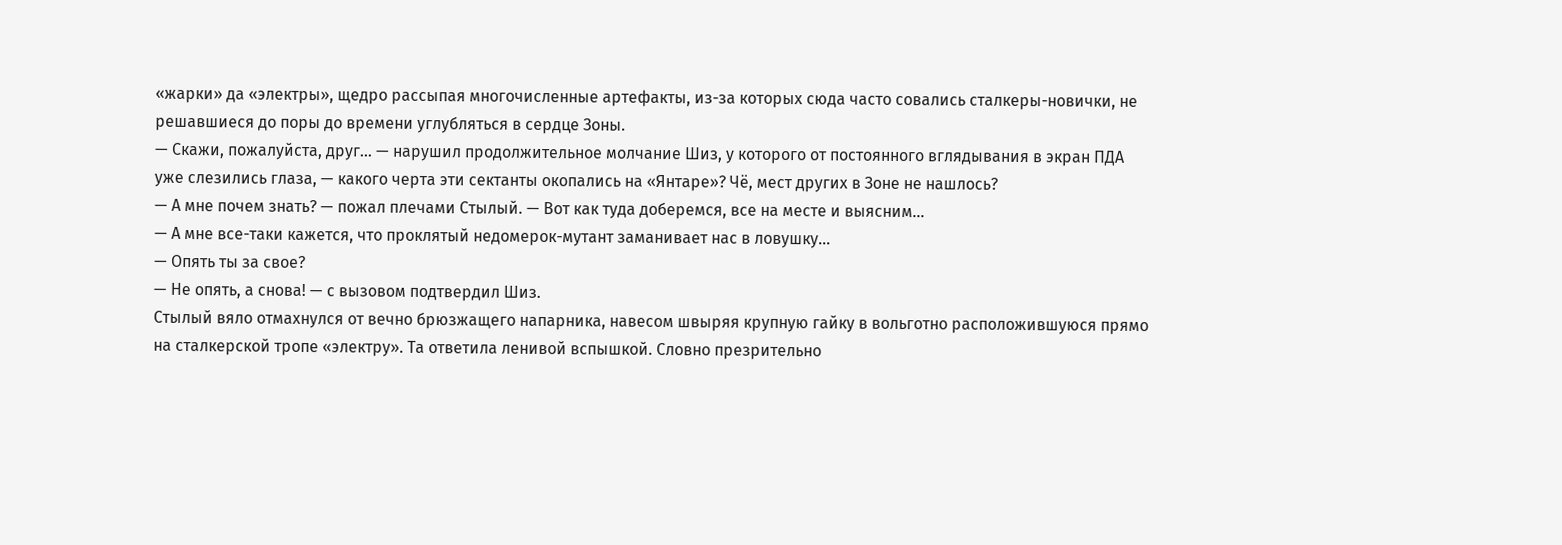«жарки» да «электры», щедро рассыпая многочисленные артефакты, из-за которых сюда часто совались сталкеры-новички, не решавшиеся до поры до времени углубляться в сердце Зоны.
— Скажи, пожалуйста, друг… — нарушил продолжительное молчание Шиз, у которого от постоянного вглядывания в экран ПДА уже слезились глаза, — какого черта эти сектанты окопались на «Янтаре»? Чё, мест других в Зоне не нашлось?
— А мне почем знать? — пожал плечами Стылый. — Вот как туда доберемся, все на месте и выясним…
— А мне все-таки кажется, что проклятый недомерок-мутант заманивает нас в ловушку…
— Опять ты за свое?
— Не опять, а снова! — с вызовом подтвердил Шиз.
Стылый вяло отмахнулся от вечно брюзжащего напарника, навесом швыряя крупную гайку в вольготно расположившуюся прямо на сталкерской тропе «электру». Та ответила ленивой вспышкой. Словно презрительно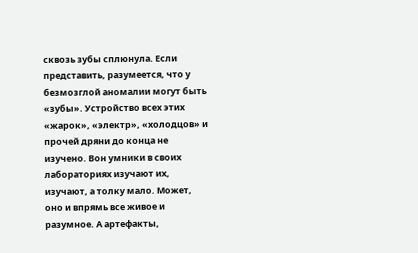сквозь зубы сплюнула. Если представить, разумеется, что у безмозглой аномалии могут быть «зубы». Устройство всех этих «жарок», «электр», «холодцов» и прочей дряни до конца не изучено. Вон умники в своих лабораториях изучают их, изучают, а толку мало. Может, оно и впрямь все живое и разумное. А артефакты,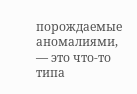порождаемые аномалиями, — это что-то типа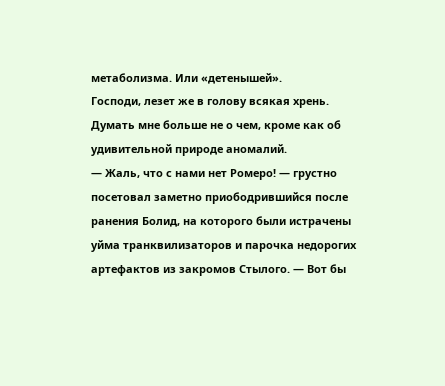метаболизма. Или «детенышей».
Господи, лезет же в голову всякая хрень. Думать мне больше не о чем, кроме как об удивительной природе аномалий.
— Жаль, что с нами нет Ромеро! — грустно посетовал заметно приободрившийся после ранения Болид, на которого были истрачены уйма транквилизаторов и парочка недорогих артефактов из закромов Стылого. — Вот бы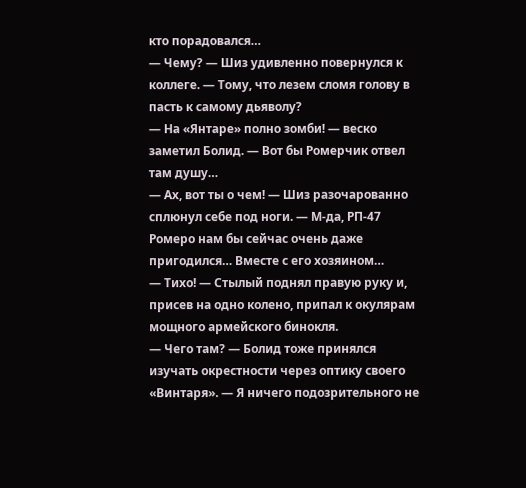кто порадовался…
— Чему? — Шиз удивленно повернулся к коллеге. — Тому, что лезем сломя голову в пасть к самому дьяволу?
— На «Янтаре» полно зомби! — веско заметил Болид. — Вот бы Ромерчик отвел там душу…
— Ах, вот ты о чем! — Шиз разочарованно сплюнул себе под ноги. — М-да, РП-47 Ромеро нам бы сейчас очень даже пригодился… Вместе с его хозяином…
— Тихо! — Стылый поднял правую руку и, присев на одно колено, припал к окулярам мощного армейского бинокля.
— Чего там? — Болид тоже принялся изучать окрестности через оптику своего «Винтаря». — Я ничего подозрительного не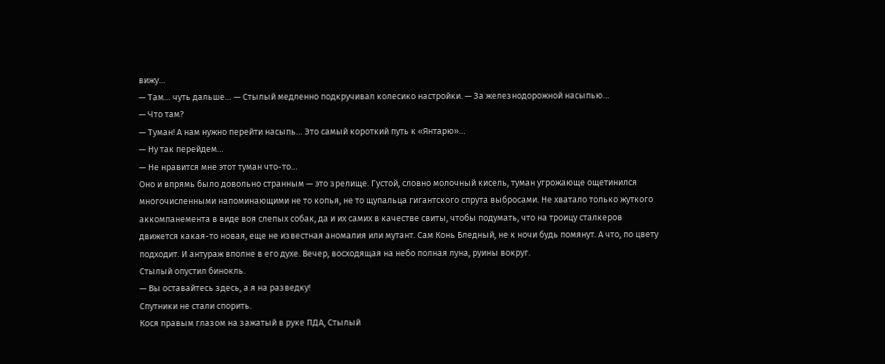вижу…
— Там… чуть дальше… — Стылый медленно подкручивал колесико настройки. — За железнодорожной насыпью…
— Что там?
— Туман! А нам нужно перейти насыпь… Это самый короткий путь к «Янтарю»…
— Ну так перейдем…
— Не нравится мне этот туман что-то…
Оно и впрямь было довольно странным — это зрелище. Густой, словно молочный кисель, туман угрожающе ощетинился многочисленными напоминающими не то копья, не то щупальца гигантского спрута выбросами. Не хватало только жуткого аккомпанемента в виде воя слепых собак, да и их самих в качестве свиты, чтобы подумать, что на троицу сталкеров движется какая-то новая, еще не известная аномалия или мутант. Сам Конь Бледный, не к ночи будь помянут. А что, по цвету подходит. И антураж вполне в его духе. Вечер, восходящая на небо полная луна, руины вокруг.
Стылый опустил бинокль.
— Вы оставайтесь здесь, а я на разведку!
Спутники не стали спорить.
Кося правым глазом на зажатый в руке ПДА, Стылый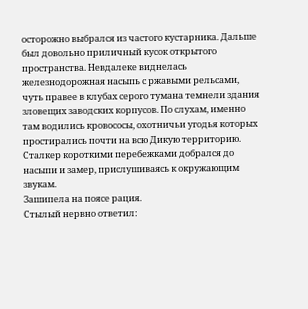осторожно выбрался из частого кустарника. Дальше был довольно приличный кусок открытого пространства. Невдалеке виднелась железнодорожная насыпь с ржавыми рельсами, чуть правее в клубах серого тумана темнели здания зловещих заводских корпусов. По слухам, именно там водились кровососы, охотничьи угодья которых простирались почти на всю Дикую территорию.
Сталкер короткими перебежками добрался до насыпи и замер, прислушиваясь к окружающим звукам.
Зашипела на поясе рация.
Стылый нервно ответил: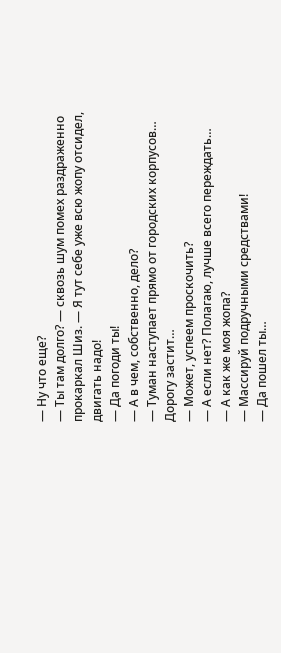— Ну что еще?
— Ты там долго? — сквозь шум помех раздраженно прокаркал Шиз. — Я тут себе уже всю жопу отсидел, двигать надо!
— Да погоди ты!
— А в чем, собственно, дело?
— Туман наступает прямо от городских корпусов… Дорогу застит…
— Может, успеем проскочить?
— А если нет? Полагаю, лучше всего переждать…
— А как же моя жопа?
— Массируй подручными средствами!
— Да пошел ты…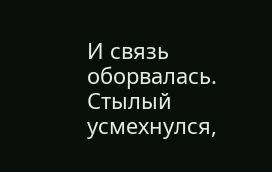И связь оборвалась.
Стылый усмехнулся,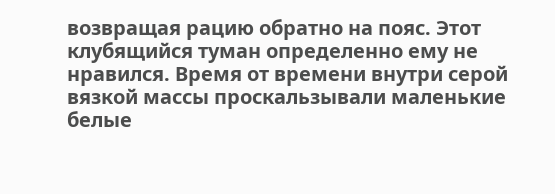возвращая рацию обратно на пояс. Этот клубящийся туман определенно ему не нравился. Время от времени внутри серой вязкой массы проскальзывали маленькие белые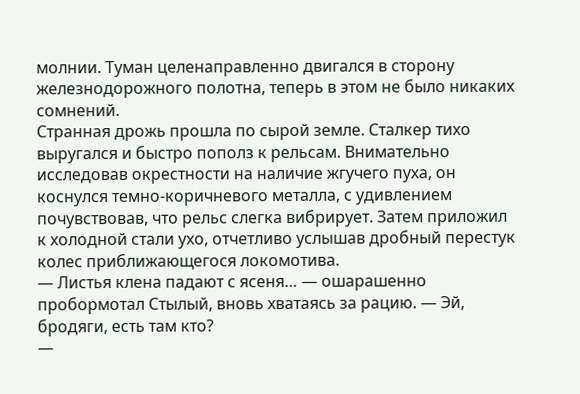молнии. Туман целенаправленно двигался в сторону железнодорожного полотна, теперь в этом не было никаких сомнений.
Странная дрожь прошла по сырой земле. Сталкер тихо выругался и быстро пополз к рельсам. Внимательно исследовав окрестности на наличие жгучего пуха, он коснулся темно-коричневого металла, с удивлением почувствовав, что рельс слегка вибрирует. Затем приложил к холодной стали ухо, отчетливо услышав дробный перестук колес приближающегося локомотива.
— Листья клена падают с ясеня… — ошарашенно пробормотал Стылый, вновь хватаясь за рацию. — Эй, бродяги, есть там кто?
—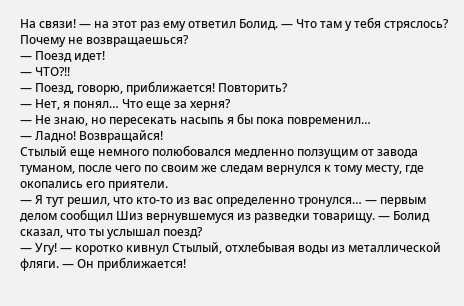На связи! — на этот раз ему ответил Болид. — Что там у тебя стряслось? Почему не возвращаешься?
— Поезд идет!
— ЧТО?!!
— Поезд, говорю, приближается! Повторить?
— Нет, я понял… Что еще за херня?
— Не знаю, но пересекать насыпь я бы пока повременил…
— Ладно! Возвращайся!
Стылый еще немного полюбовался медленно ползущим от завода туманом, после чего по своим же следам вернулся к тому месту, где окопались его приятели.
— Я тут решил, что кто-то из вас определенно тронулся… — первым делом сообщил Шиз вернувшемуся из разведки товарищу. — Болид сказал, что ты услышал поезд?
— Угу! — коротко кивнул Стылый, отхлебывая воды из металлической фляги. — Он приближается!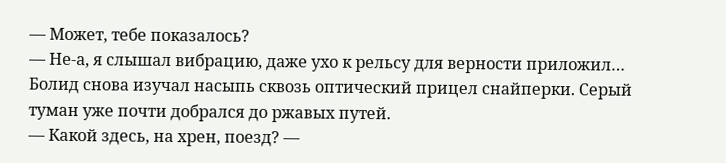— Может, тебе показалось?
— Не-а, я слышал вибрацию, даже ухо к рельсу для верности приложил…
Болид снова изучал насыпь сквозь оптический прицел снайперки. Серый туман уже почти добрался до ржавых путей.
— Какой здесь, на хрен, поезд? —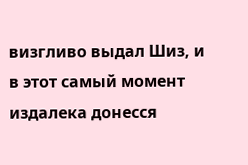визгливо выдал Шиз, и в этот самый момент издалека донесся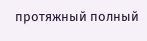протяжный полный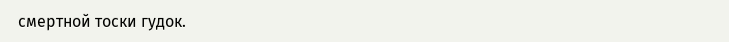смертной тоски гудок.